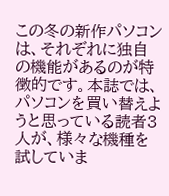この冬の新作パソコンは、それぞれに独自の機能があるのが特徴的です。本誌では、パソコンを買い替えようと思っている読者3人が、様々な機種を試していま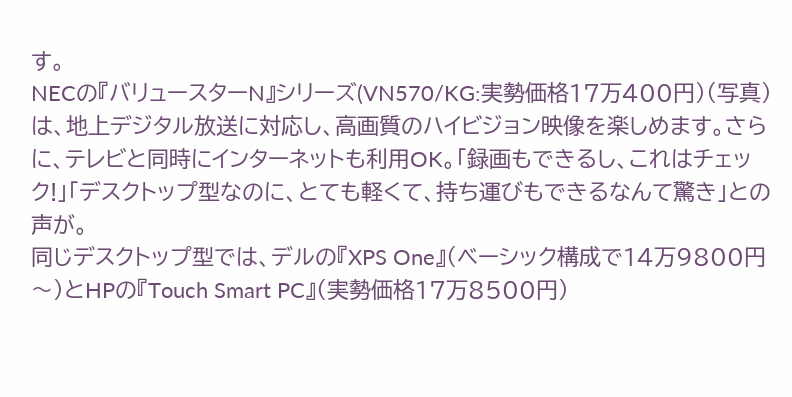す。
NECの『バリュースターN』シリーズ(VN570/KG:実勢価格17万400円)(写真)は、地上デジタル放送に対応し、高画質のハイビジョン映像を楽しめます。さらに、テレビと同時にインターネットも利用OK。「録画もできるし、これはチェック!」「デスクトップ型なのに、とても軽くて、持ち運びもできるなんて驚き」との声が。
同じデスクトップ型では、デルの『XPS One』(ベーシック構成で14万9800円〜)とHPの『Touch Smart PC』(実勢価格17万8500円)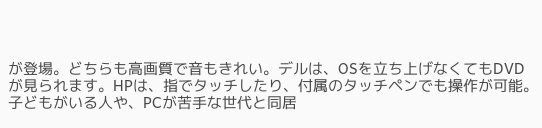が登場。どちらも高画質で音もきれい。デルは、OSを立ち上げなくてもDVDが見られます。HPは、指でタッチしたり、付属のタッチペンでも操作が可能。子どもがいる人や、PCが苦手な世代と同居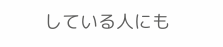している人にも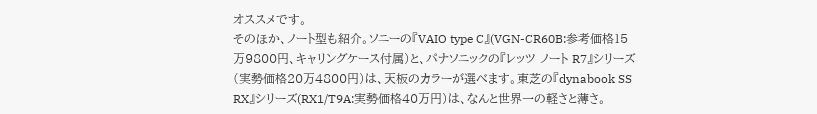オススメです。
そのほか、ノート型も紹介。ソニーの『VAIO type C』(VGN-CR60B:参考価格15万9800円、キャリングケース付属)と、パナソニックの『レッツ ノート R7』シリーズ(実勢価格20万4800円)は、天板のカラーが選べます。東芝の『dynabook SS RX』シリーズ(RX1/T9A:実勢価格40万円)は、なんと世界一の軽さと薄さ。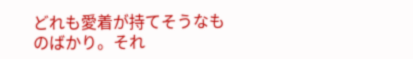どれも愛着が持てそうなものばかり。それ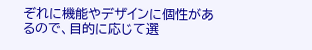ぞれに機能やデザインに個性があるので、目的に応じて選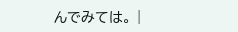んでみては。 |